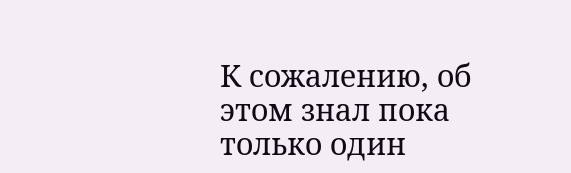К сожалению, об этом знал пока только один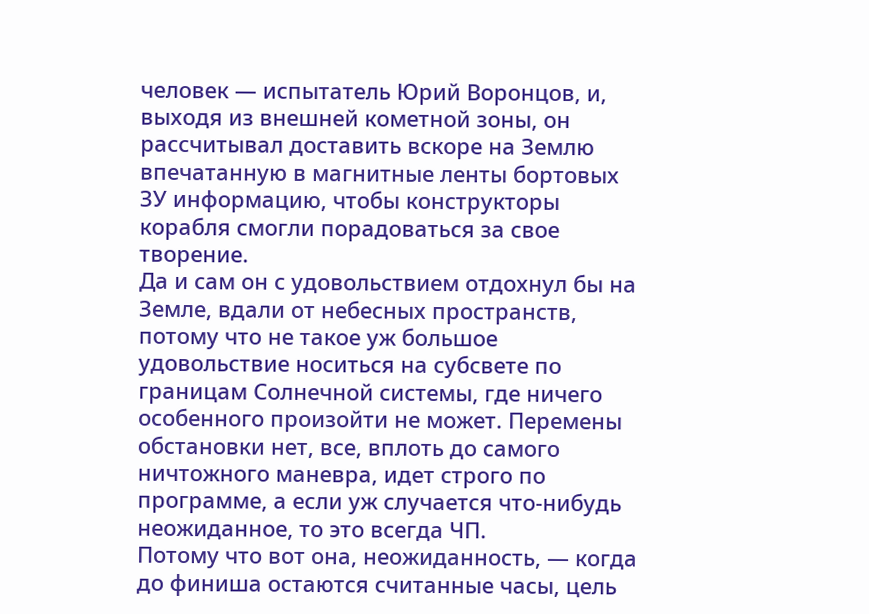человек — испытатель Юрий Воронцов, и, выходя из внешней кометной зоны, он рассчитывал доставить вскоре на Землю впечатанную в магнитные ленты бортовых ЗУ информацию, чтобы конструкторы корабля смогли порадоваться за свое творение.
Да и сам он с удовольствием отдохнул бы на Земле, вдали от небесных пространств, потому что не такое уж большое удовольствие носиться на субсвете по границам Солнечной системы, где ничего особенного произойти не может. Перемены обстановки нет, все, вплоть до самого ничтожного маневра, идет строго по программе, а если уж случается что-нибудь неожиданное, то это всегда ЧП.
Потому что вот она, неожиданность, — когда до финиша остаются считанные часы, цель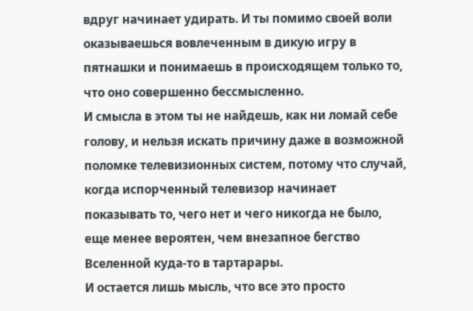вдруг начинает удирать. И ты помимо своей воли оказываешься вовлеченным в дикую игру в пятнашки и понимаешь в происходящем только то, что оно совершенно бессмысленно.
И смысла в этом ты не найдешь, как ни ломай себе голову, и нельзя искать причину даже в возможной поломке телевизионных систем, потому что случай, когда испорченный телевизор начинает показывать то, чего нет и чего никогда не было, еще менее вероятен, чем внезапное бегство Вселенной куда-то в тартарары.
И остается лишь мысль, что все это просто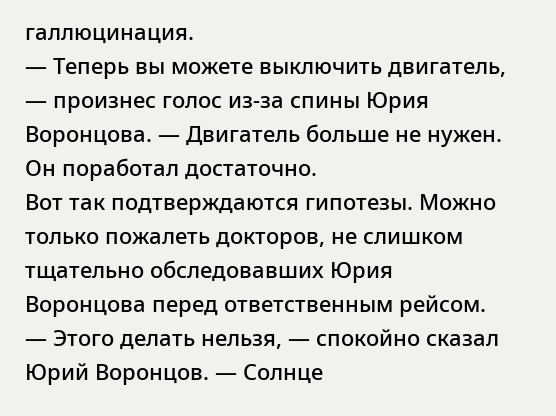галлюцинация.
— Теперь вы можете выключить двигатель, — произнес голос из-за спины Юрия Воронцова. — Двигатель больше не нужен. Он поработал достаточно.
Вот так подтверждаются гипотезы. Можно только пожалеть докторов, не слишком тщательно обследовавших Юрия Воронцова перед ответственным рейсом.
— Этого делать нельзя, — спокойно сказал Юрий Воронцов. — Солнце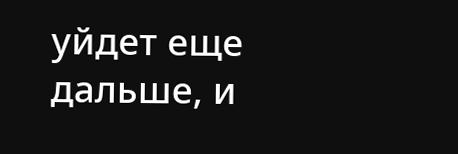уйдет еще дальше, и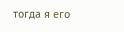тогда я его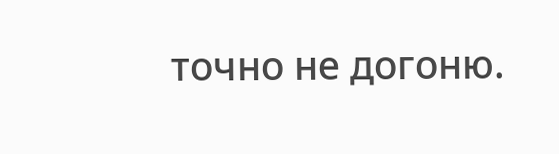точно не догоню.